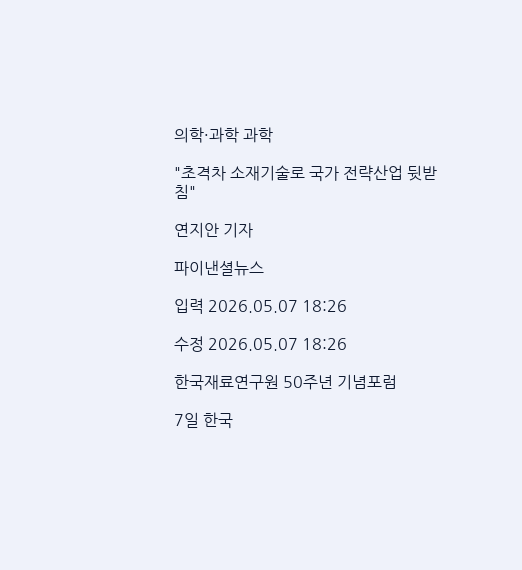의학·과학 과학

"초격차 소재기술로 국가 전략산업 뒷받침"

연지안 기자

파이낸셜뉴스

입력 2026.05.07 18:26

수정 2026.05.07 18:26

한국재료연구원 50주년 기념포럼

7일 한국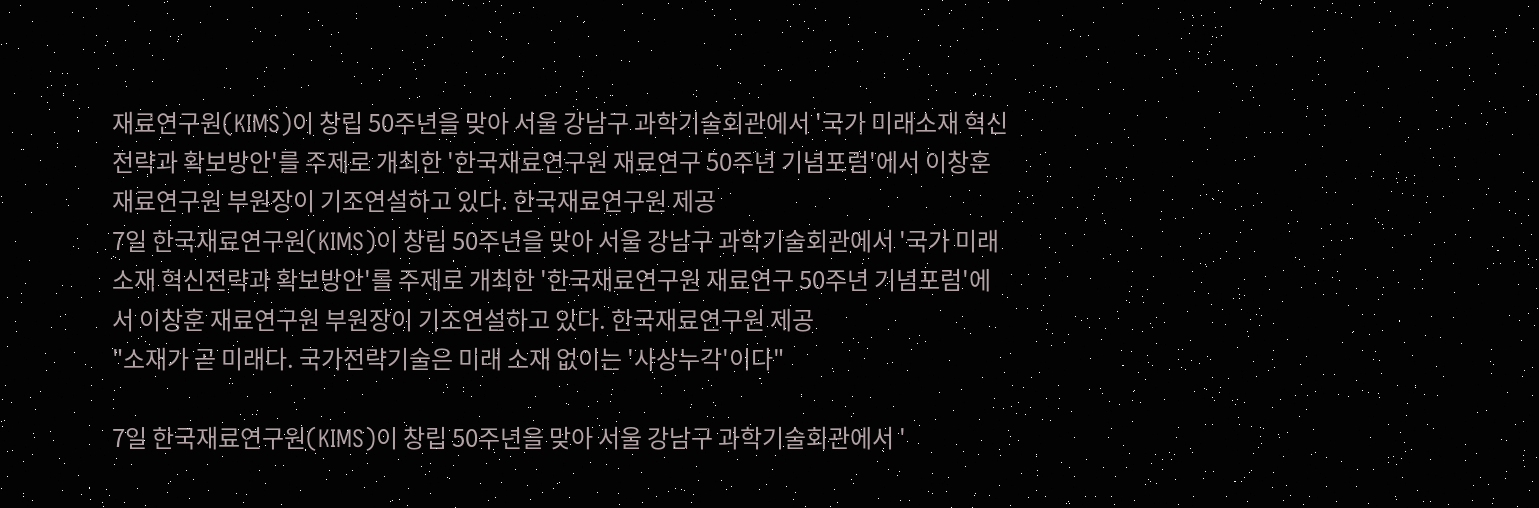재료연구원(KIMS)이 창립 50주년을 맞아 서울 강남구 과학기술회관에서 '국가 미래소재 혁신전략과 확보방안'를 주제로 개최한 '한국재료연구원 재료연구 50주년 기념포럼'에서 이창훈 재료연구원 부원장이 기조연설하고 있다. 한국재료연구원 제공
7일 한국재료연구원(KIMS)이 창립 50주년을 맞아 서울 강남구 과학기술회관에서 '국가 미래소재 혁신전략과 확보방안'를 주제로 개최한 '한국재료연구원 재료연구 50주년 기념포럼'에서 이창훈 재료연구원 부원장이 기조연설하고 있다. 한국재료연구원 제공
"소재가 곧 미래다. 국가전략기술은 미래 소재 없이는 '사상누각'이다"

7일 한국재료연구원(KIMS)이 창립 50주년을 맞아 서울 강남구 과학기술회관에서 '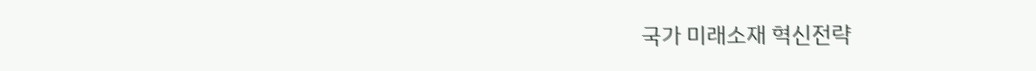국가 미래소재 혁신전략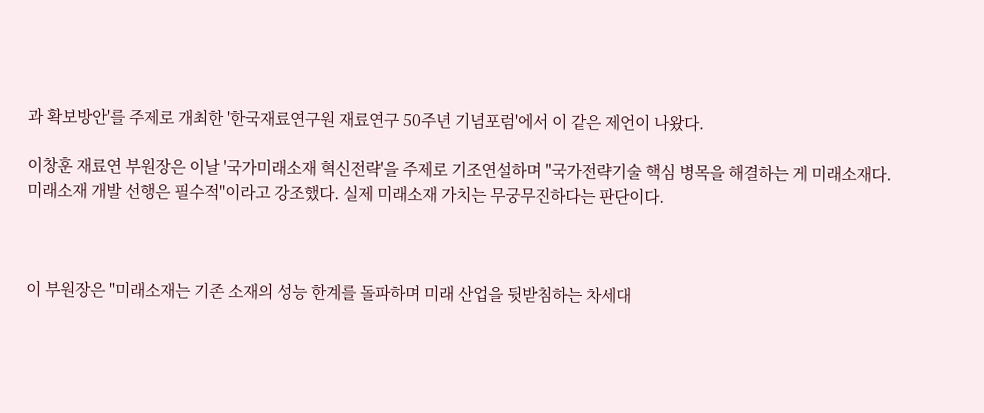과 확보방안'를 주제로 개최한 '한국재료연구원 재료연구 50주년 기념포럼'에서 이 같은 제언이 나왔다.

이창훈 재료연 부원장은 이날 '국가미래소재 혁신전략'을 주제로 기조연설하며 "국가전략기술 핵심 병목을 해결하는 게 미래소재다. 미래소재 개발 선행은 필수적"이라고 강조했다. 실제 미래소재 가치는 무궁무진하다는 판단이다.



이 부원장은 "미래소재는 기존 소재의 성능 한계를 돌파하며 미래 산업을 뒷받침하는 차세대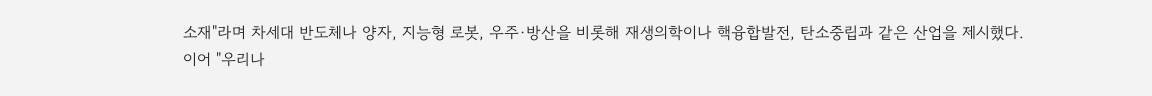소재"라며 차세대 반도체나 양자, 지능형 로봇, 우주·방산을 비롯해 재생의학이나 핵융합발전, 탄소중립과 같은 산업을 제시했다.
이어 "우리나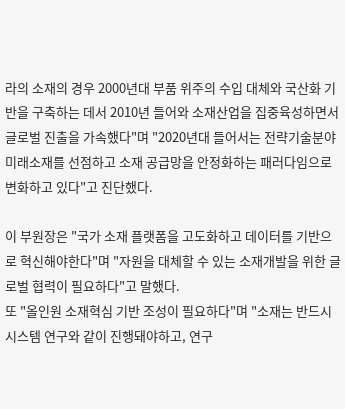라의 소재의 경우 2000년대 부품 위주의 수입 대체와 국산화 기반을 구축하는 데서 2010년 들어와 소재산업을 집중육성하면서 글로벌 진출을 가속했다"며 "2020년대 들어서는 전략기술분야 미래소재를 선점하고 소재 공급망을 안정화하는 패러다임으로 변화하고 있다"고 진단했다.

이 부원장은 "국가 소재 플랫폼을 고도화하고 데이터를 기반으로 혁신해야한다"며 "자원을 대체할 수 있는 소재개발을 위한 글로벌 협력이 필요하다"고 말했다.
또 "올인원 소재혁심 기반 조성이 필요하다"며 "소재는 반드시 시스템 연구와 같이 진행돼야하고, 연구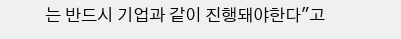는 반드시 기업과 같이 진행돼야한다"고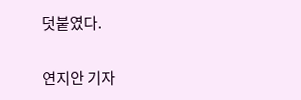덧붙였다.

연지안 기자